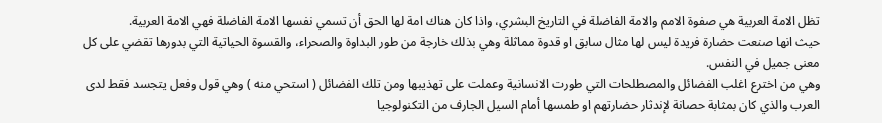تظل الامة العربية هي صفوة الامم والامة الفاضلة في التاريخ البشري، واذا كان هناك امة لها الحق أن تسمي نفسها الامة الفاضلة فهي الامة العربية.
حيث انها صنعت حضارة فريدة ليس لها مثال سابق او قدوة مماثلة وهي بذلك خارجة من طور البداوة والصحراء، والقسوة الحياتية التي بدورها تقضي على كل معنى جميل في النفس.
وهي من اخترع اغلب الفضائل والمصطلحات التي طورت الانسانية وعملت على تهذيبها ومن تلك الفضائل ( استحي منه ) وهي قول وفعل يتجسد فقط لدى العرب والذي كان بمثابة حصانة لإندثار حضارتهم او طمسها أمام السيل الجارف من التكنولوجيا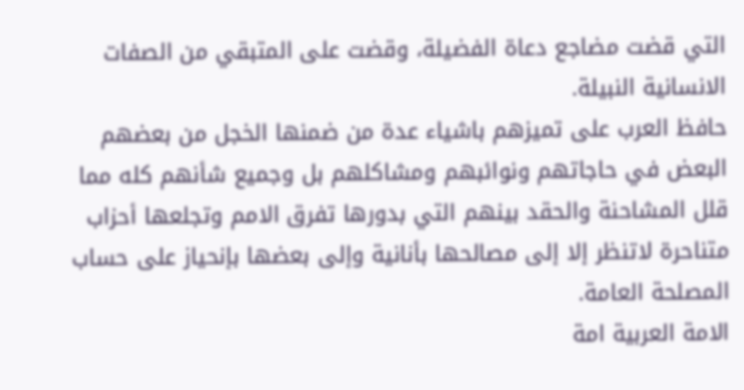التي قضت مضاجع دعاة الفضيلة، وقضت على المتبقي من الصفات الانسانية النبيلة.
حافظ العرب على تميزهم باشياء عدة من ضمنها الخجل من بعضهم البعض في حاجاتهم ونوائبهم ومشاكلهم بل وجميع شأنهم كله مما قلل المشاحنة والحقد بينهم التي بدورها تفرق الامم وتجلعها أحزاب متناحرة لاتنظر إلا إلى مصالحها بأنانية وإلى بعضها بإنحياز على حساب المصلحة العامة.
الامة العربية امة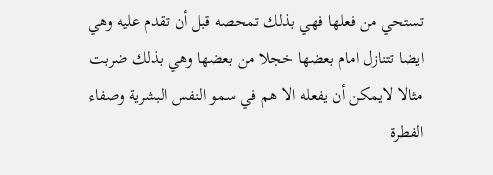تستحي من فعلها فهي بذلك تمحصه قبل أن تقدم عليه وهي ايضا تتنازل امام بعضها خجلا من بعضها وهي بذلك ضربت مثالا لايمكن أن يفعله الا هم في سمو النفس البشرية وصفاء الفطرة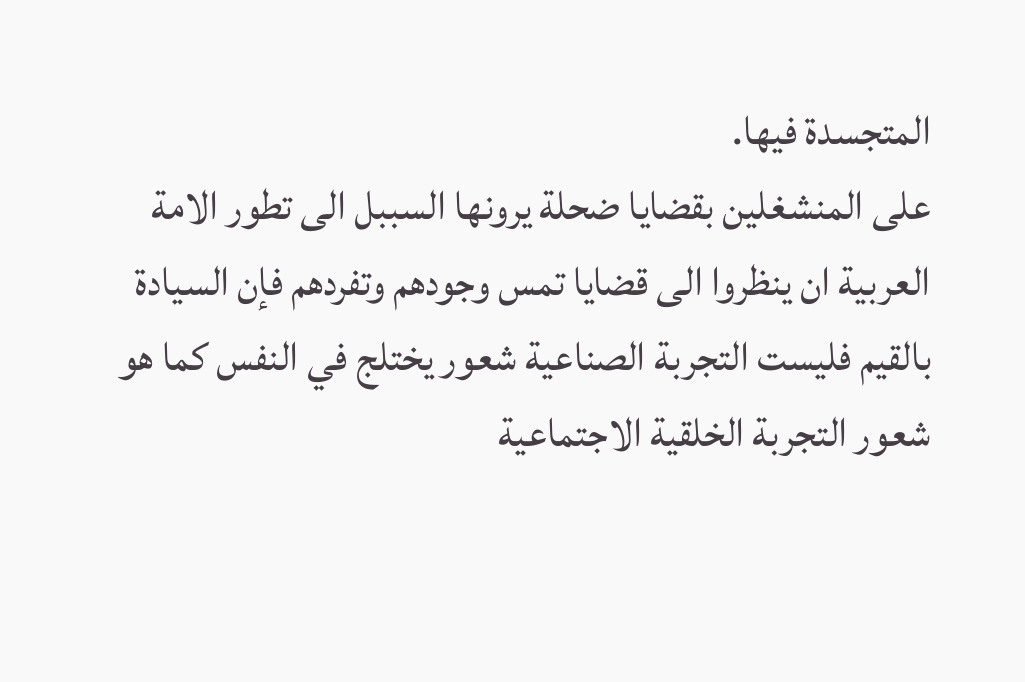المتجسدة فيها.
على المنشغلين بقضايا ضحلة يرونها السببل الى تطور الامة العربية ان ينظروا الى قضايا تمس وجودهم وتفردهم فإن السيادة بالقيم فليست التجربة الصناعية شعور يختلج في النفس كما هو شعور التجربة الخلقية الاجتماعية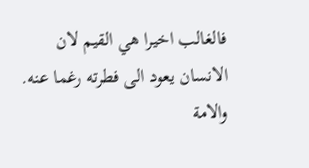فالغالب اخيرا هي القيم لان الانسان يعود الى فطرته رغما عنه.
والامة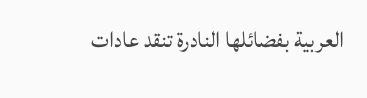العربية بفضائلها النادرة تنقد عادات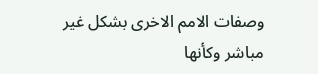وصفات الامم الاخرى بشكل غير مباشر وكأنها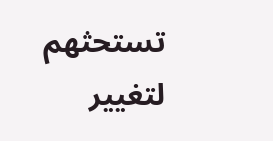تستحثهم لتغيير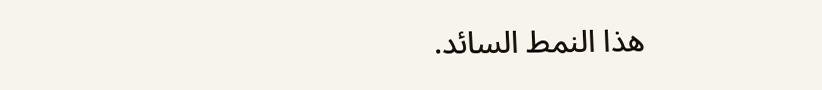هذا النمط السائد.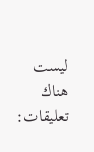ليست هناك تعليقات: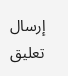إرسال تعليق